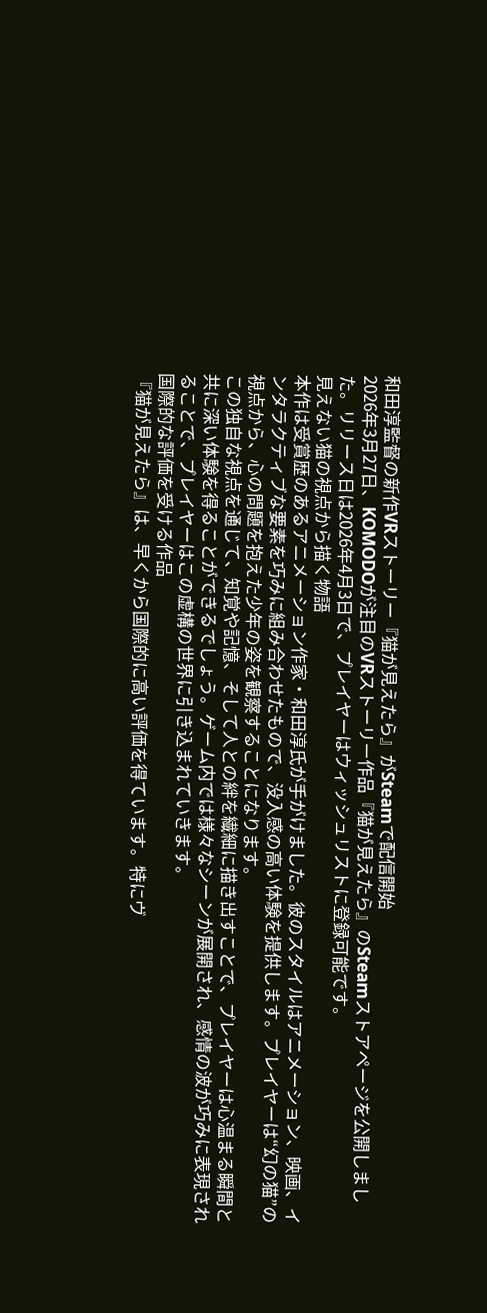和田淳監督の新作VRストーリー『猫が見えたら』がSteamで配信開始
2026年3月27日、KOMODOが注目のVRストーリー作品『猫が見えたら』のSteamストアページを公開しました。リリース日は2026年4月3日で、プレイヤーはウィッシュリストに登録可能です。
見えない猫の視点から描く物語
本作は受賞歴のあるアニメーション作家・和田淳氏が手がけました。彼のスタイルはアニメーション、映画、インタラクティブな要素を巧みに組み合わせたもので、没入感の高い体験を提供します。プレイヤーは“幻の猫”の視点から、心の問題を抱えた少年の姿を観察することになります。
この独自な視点を通じて、知覚や記憶、そして人との絆を繊細に描き出すことで、プレイヤーは心温まる瞬間と共に深い体験を得ることができるでしょう。ゲーム内では様々なシーンが展開され、感情の波が巧みに表現されることで、プレイヤーはこの虚構の世界に引き込まれていきます。
国際的な評価を受ける作品
『猫が見えたら』は、早くから国際的に高い評価を得ています。特にヴ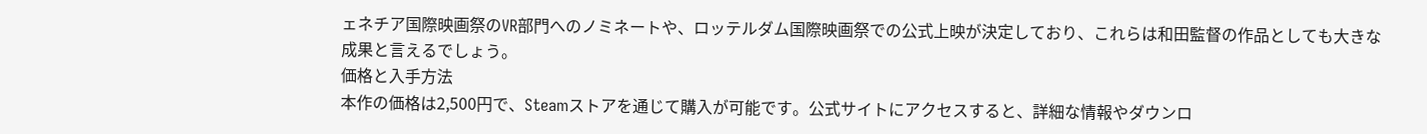ェネチア国際映画祭のVR部門へのノミネートや、ロッテルダム国際映画祭での公式上映が決定しており、これらは和田監督の作品としても大きな成果と言えるでしょう。
価格と入手方法
本作の価格は2,500円で、Steamストアを通じて購入が可能です。公式サイトにアクセスすると、詳細な情報やダウンロ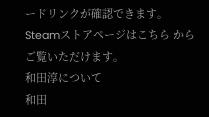ードリンクが確認できます。
Steamストアページはこちら からご覧いただけます。
和田淳について
和田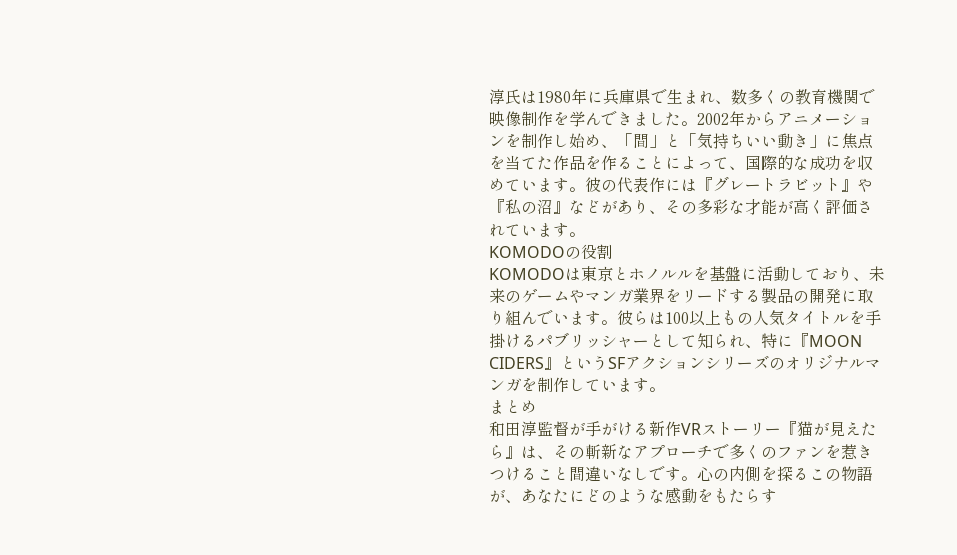淳氏は1980年に兵庫県で生まれ、数多くの教育機関で映像制作を学んできました。2002年からアニメーションを制作し始め、「間」と「気持ちいい動き」に焦点を当てた作品を作ることによって、国際的な成功を収めています。彼の代表作には『グレートラビット』や『私の沼』などがあり、その多彩な才能が高く評価されています。
KOMODOの役割
KOMODOは東京とホノルルを基盤に活動しており、未来のゲームやマンガ業界をリードする製品の開発に取り組んでいます。彼らは100以上もの人気タイトルを手掛けるパブリッシャーとして知られ、特に『MOON CIDERS』というSFアクションシリーズのオリジナルマンガを制作しています。
まとめ
和田淳監督が手がける新作VRストーリー『猫が見えたら』は、その斬新なアプローチで多くのファンを惹きつけること間違いなしです。心の内側を探るこの物語が、あなたにどのような感動をもたらす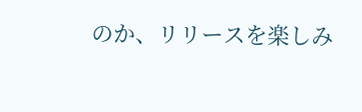のか、リリースを楽しみ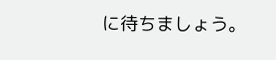に待ちましょう。